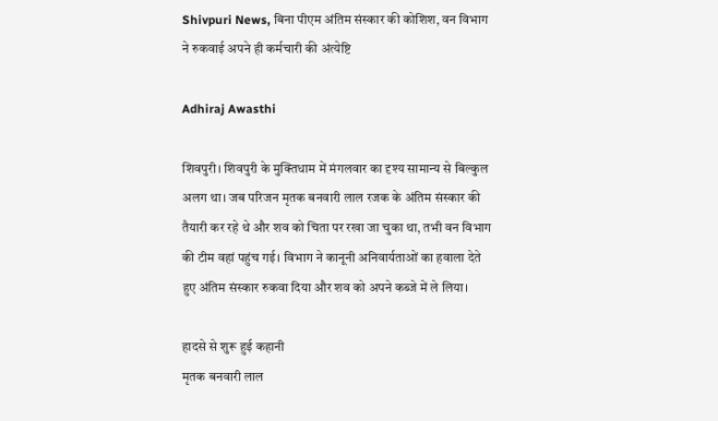Shivpuri News, बिना पीएम अंतिम संस्कार की कोशिश, वन विभाग ने रुकवाई अपने ही कर्मचारी की अंत्येष्टि

Adhiraj Awasthi

शिवपुरी। शिवपुरी के मुक्तिधाम में मंगलवार का दृश्य सामान्य से बिल्कुल अलग था। जब परिजन मृतक बनवारी लाल रजक के अंतिम संस्कार की तैयारी कर रहे थे और शव को चिता पर रखा जा चुका था, तभी वन विभाग की टीम वहां पहुंच गई। विभाग ने कानूनी अनिवार्यताओं का हवाला देते हुए अंतिम संस्कार रुकवा दिया और शव को अपने कब्जे में ले लिया।

हादसे से शुरू हुई कहानी
मृतक बनवारी लाल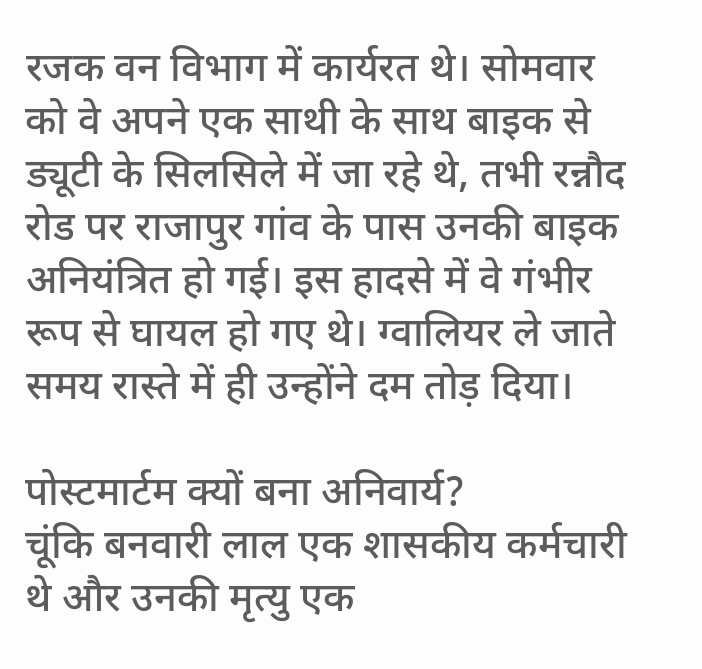रजक वन विभाग में कार्यरत थे। सोमवार को वे अपने एक साथी के साथ बाइक से ड्यूटी के सिलसिले में जा रहे थे, तभी रन्नौद रोड पर राजापुर गांव के पास उनकी बाइक अनियंत्रित हो गई। इस हादसे में वे गंभीर रूप से घायल हो गए थे। ग्वालियर ले जाते समय रास्ते में ही उन्होंने दम तोड़ दिया।

पोस्टमार्टम क्यों बना अनिवार्य?
चूंकि बनवारी लाल एक शासकीय कर्मचारी थे और उनकी मृत्यु एक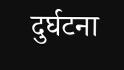दुर्घटना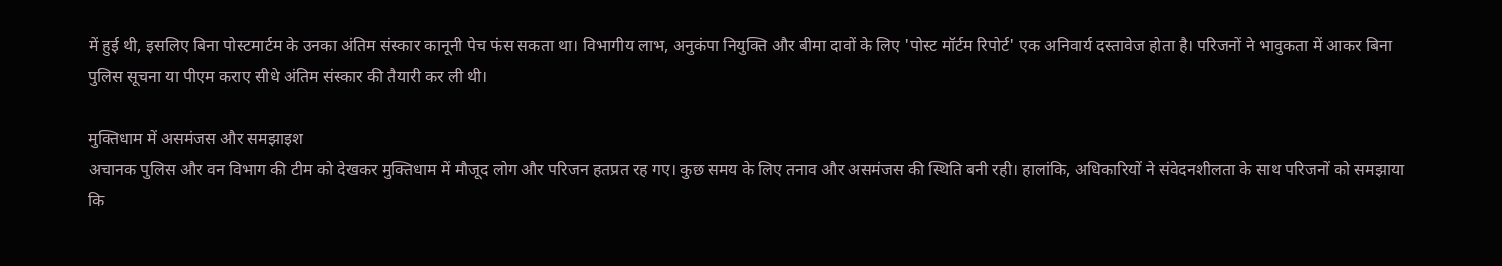में हुई थी, इसलिए बिना पोस्टमार्टम के उनका अंतिम संस्कार कानूनी पेच फंस सकता था। विभागीय लाभ, अनुकंपा नियुक्ति और बीमा दावों के लिए 'पोस्ट मॉर्टम रिपोर्ट' एक अनिवार्य दस्तावेज होता है। परिजनों ने भावुकता में आकर बिना पुलिस सूचना या पीएम कराए सीधे अंतिम संस्कार की तैयारी कर ली थी।

मुक्तिधाम में असमंजस और समझाइश
अचानक पुलिस और वन विभाग की टीम को देखकर मुक्तिधाम में मौजूद लोग और परिजन हतप्रत रह गए। कुछ समय के लिए तनाव और असमंजस की स्थिति बनी रही। हालांकि, अधिकारियों ने संवेदनशीलता के साथ परिजनों को समझाया कि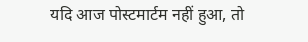यदि आज पोस्टमार्टम नहीं हुआ, तो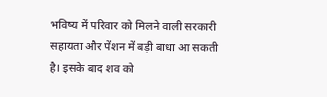भविष्य में परिवार को मिलने वाली सरकारी सहायता और पेंशन में बड़ी बाधा आ सकती है। इसके बाद शव को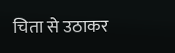चिता से उठाकर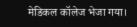मेडिकल कॉलेज भेजा गया।